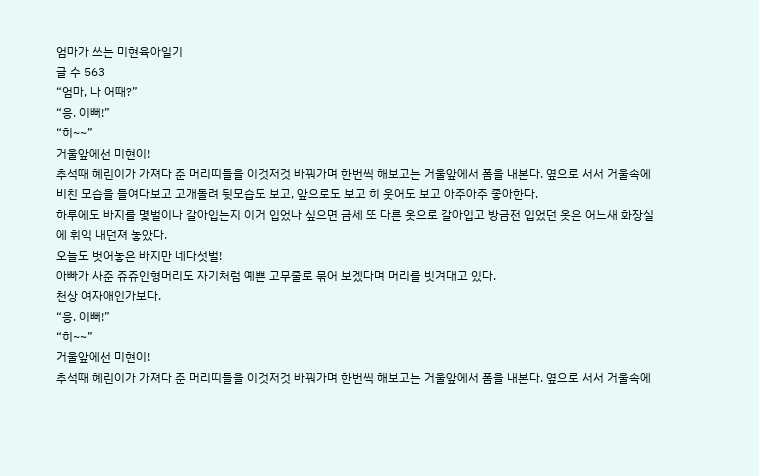엄마가 쓰는 미현육아일기
글 수 563
“엄마, 나 어때?”
“응. 이뻐!”
“히~~”
거울앞에선 미현이!
추석때 혜린이가 가져다 준 머리띠들을 이것저것 바꿔가며 한번씩 해보고는 거울앞에서 폼을 내본다. 옆으로 서서 거울속에 비친 모습을 들여다보고 고개돌려 뒷모습도 보고, 앞으로도 보고 히 웃어도 보고 아주아주 좋아한다.
하루에도 바지를 몇벌이나 갈아입는지 이거 입었나 싶으면 금세 또 다른 옷으로 갈아입고 방금전 입었던 옷은 어느새 화장실에 휘익 내던져 놓았다.
오늘도 벗어놓은 바지만 네다섯벌!
아빠가 사준 쥬쥬인형머리도 자기처럼 예쁜 고무줄로 묶어 보겠다며 머리를 빗겨대고 있다.
천상 여자애인가보다.
“응. 이뻐!”
“히~~”
거울앞에선 미현이!
추석때 혜린이가 가져다 준 머리띠들을 이것저것 바꿔가며 한번씩 해보고는 거울앞에서 폼을 내본다. 옆으로 서서 거울속에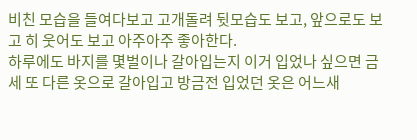비친 모습을 들여다보고 고개돌려 뒷모습도 보고, 앞으로도 보고 히 웃어도 보고 아주아주 좋아한다.
하루에도 바지를 몇벌이나 갈아입는지 이거 입었나 싶으면 금세 또 다른 옷으로 갈아입고 방금전 입었던 옷은 어느새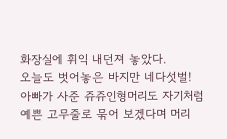화장실에 휘익 내던져 놓았다.
오늘도 벗어놓은 바지만 네다섯벌!
아빠가 사준 쥬쥬인형머리도 자기처럼 예쁜 고무줄로 묶어 보겠다며 머리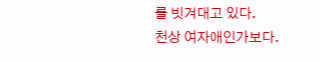를 빗겨대고 있다.
천상 여자애인가보다.